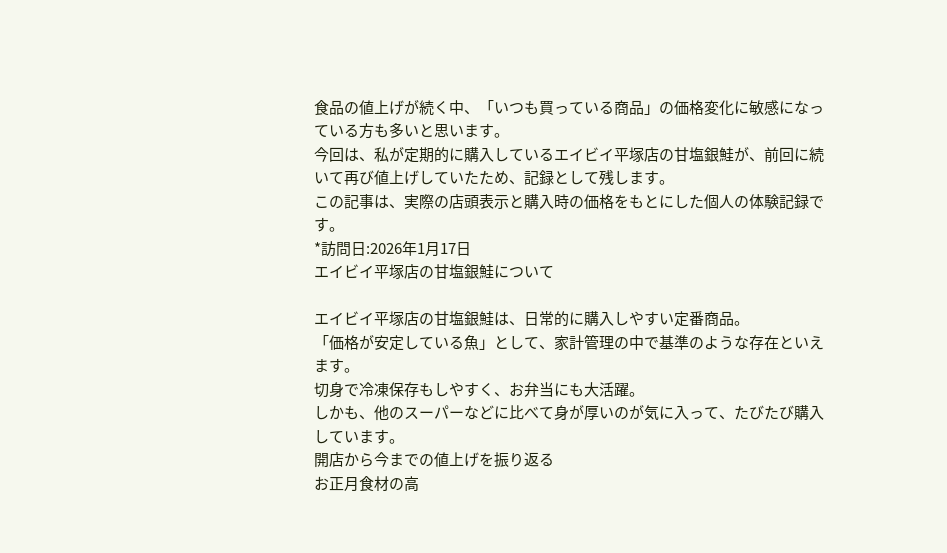食品の値上げが続く中、「いつも買っている商品」の価格変化に敏感になっている方も多いと思います。
今回は、私が定期的に購入しているエイビイ平塚店の甘塩銀鮭が、前回に続いて再び値上げしていたため、記録として残します。
この記事は、実際の店頭表示と購入時の価格をもとにした個人の体験記録です。
*訪問日:2026年1月17日
エイビイ平塚店の甘塩銀鮭について

エイビイ平塚店の甘塩銀鮭は、日常的に購入しやすい定番商品。
「価格が安定している魚」として、家計管理の中で基準のような存在といえます。
切身で冷凍保存もしやすく、お弁当にも大活躍。
しかも、他のスーパーなどに比べて身が厚いのが気に入って、たびたび購入しています。
開店から今までの値上げを振り返る
お正月食材の高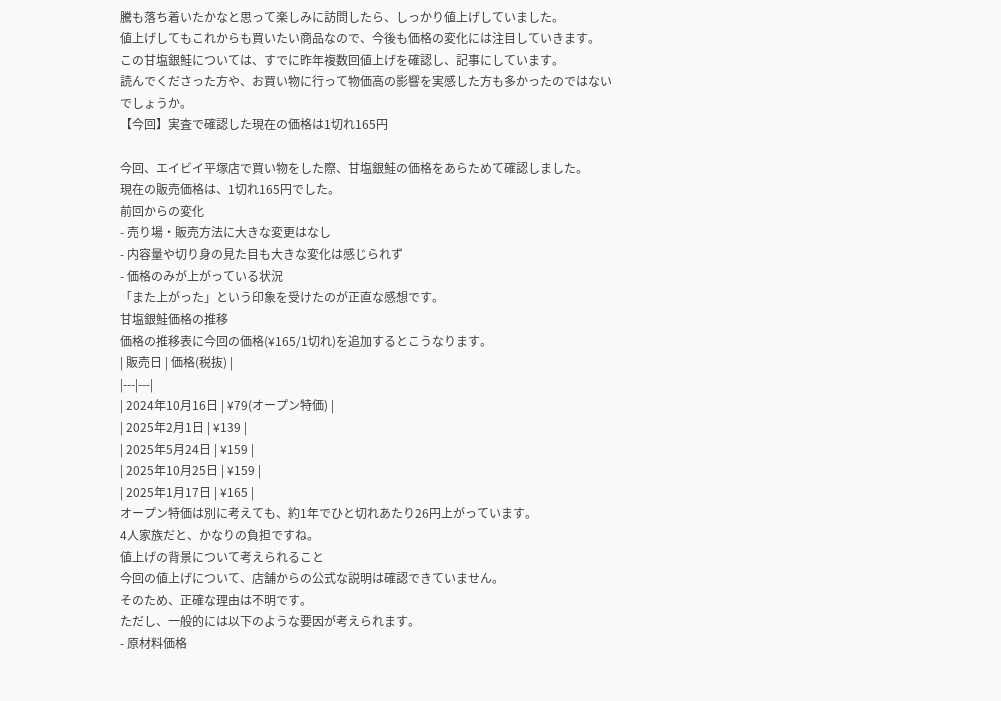騰も落ち着いたかなと思って楽しみに訪問したら、しっかり値上げしていました。
値上げしてもこれからも買いたい商品なので、今後も価格の変化には注目していきます。
この甘塩銀鮭については、すでに昨年複数回値上げを確認し、記事にしています。
読んでくださった方や、お買い物に行って物価高の影響を実感した方も多かったのではないでしょうか。
【今回】実査で確認した現在の価格は1切れ165円

今回、エイビイ平塚店で買い物をした際、甘塩銀鮭の価格をあらためて確認しました。
現在の販売価格は、1切れ165円でした。
前回からの変化
- 売り場・販売方法に大きな変更はなし
- 内容量や切り身の見た目も大きな変化は感じられず
- 価格のみが上がっている状況
「また上がった」という印象を受けたのが正直な感想です。
甘塩銀鮭価格の推移
価格の推移表に今回の価格(¥165/1切れ)を追加するとこうなります。
| 販売日 | 価格(税抜) |
|---|---|
| 2024年10月16日 | ¥79(オープン特価) |
| 2025年2月1日 | ¥139 |
| 2025年5月24日 | ¥159 |
| 2025年10月25日 | ¥159 |
| 2025年1月17日 | ¥165 |
オープン特価は別に考えても、約1年でひと切れあたり26円上がっています。
4人家族だと、かなりの負担ですね。
値上げの背景について考えられること
今回の値上げについて、店舗からの公式な説明は確認できていません。
そのため、正確な理由は不明です。
ただし、一般的には以下のような要因が考えられます。
- 原材料価格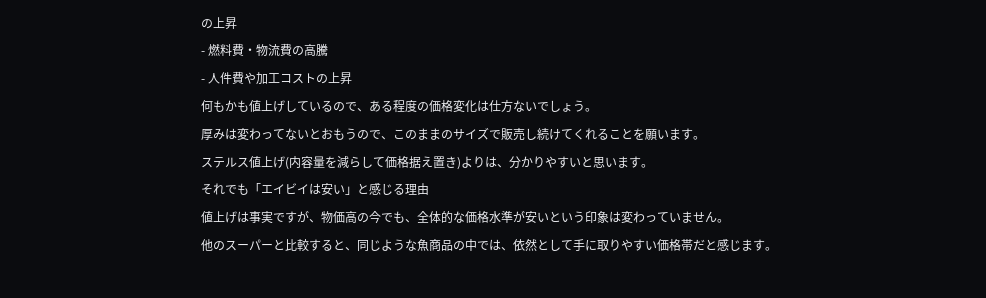の上昇
- 燃料費・物流費の高騰
- 人件費や加工コストの上昇
何もかも値上げしているので、ある程度の価格変化は仕方ないでしょう。
厚みは変わってないとおもうので、このままのサイズで販売し続けてくれることを願います。
ステルス値上げ(内容量を減らして価格据え置き)よりは、分かりやすいと思います。
それでも「エイビイは安い」と感じる理由
値上げは事実ですが、物価高の今でも、全体的な価格水準が安いという印象は変わっていません。
他のスーパーと比較すると、同じような魚商品の中では、依然として手に取りやすい価格帯だと感じます。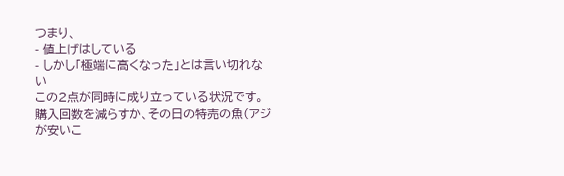つまり、
- 値上げはしている
- しかし「極端に高くなった」とは言い切れない
この2点が同時に成り立っている状況です。
購入回数を減らすか、その日の特売の魚(アジが安いこ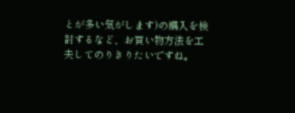とが多い気がします)の購入を検討するなど、お買い物方法を工夫してのりきりたいですね。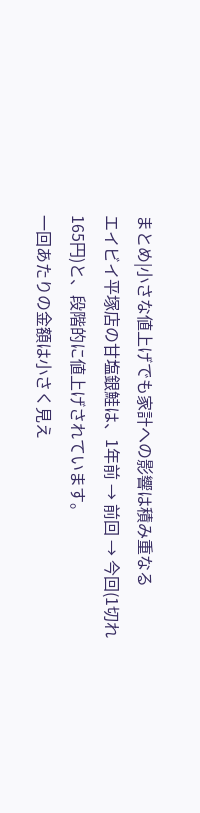まとめ|小さな値上げでも家計への影響は積み重なる
エイビイ平塚店の甘塩銀鮭は、1年前 → 前回 → 今回(1切れ165円)と、段階的に値上げされています。
一回あたりの金額は小さく見え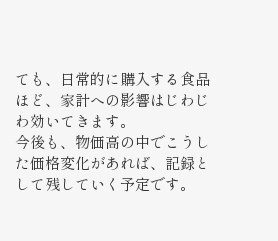ても、日常的に購入する食品ほど、家計への影響はじわじわ効いてきます。
今後も、物価高の中でこうした価格変化があれば、記録として残していく予定です。